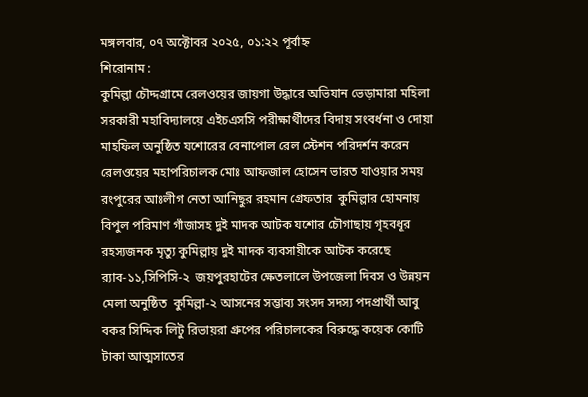মঙ্গলবার, ০৭ অক্টোবর ২০২৫, ০১:২২ পূর্বাহ্ন
শিরোনাম :
কুমিল্লা চৌদ্দগ্রামে রেলওয়ের জায়গা উদ্ধারে অভিযান ভেড়ামারা মহিলা সরকারী মহাবিদ্যালয়ে এইচএসসি পরীক্ষার্থীদের বিদায় সংবর্ধনা ও দোয়া মাহফিল অনুষ্ঠিত যশোরের বেনাপোল রেল স্টেশন পরিদর্শন করেন রেলওয়ের মহাপরিচালক মোঃ আফজাল হোসেন ভারত যাওয়ার সময় রংপুরের আঃলীগ নেতা আনিছুর রহমান গ্রেফতার  কুমিল্লার হোমনায় বিপুল পরিমাণ গাঁজাসহ দুই মাদক আটক যশোর চৌগাছায় গৃহবধূর রহস্যজনক মৃত্যু কুমিল্লায় দুই মাদক ব‍্যবসায়ীকে আটক করেছে র‍্যাব-১১,সিপিসি-২  জয়পুরহাটের ক্ষেতলালে উপজেলা দিবস ও উন্নয়ন মেলা অনুষ্ঠিত  কুমিল্লা-২ আসনের সম্ভাব‍্য সংসদ সদস‍্য পদপ্রার্থী আবু বকর সিদ্দিক লিটু রিভায়রা গ্রুপের পরিচালকের বিরুদ্ধে কয়েক কোটি টাকা আত্মসাতের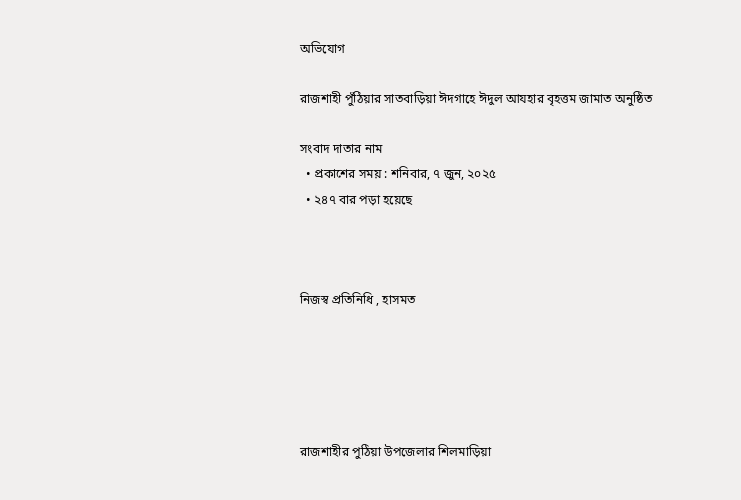অভিযোগ

রাজশাহী পুঁঠিয়ার সাতবাড়িয়া ঈদগাহে ঈদুল আযহার বৃহত্তম জামাত অনুষ্ঠিত

সংবাদ দাতার নাম
  • প্রকাশের সময় : শনিবার, ৭ জুন, ২০২৫
  • ২৪৭ বার পড়া হয়েছে



নিজস্ব প্রতিনিধি , হাসমত





রাজশাহীর পুঠিয়া উপজেলার শিলমাড়িয়া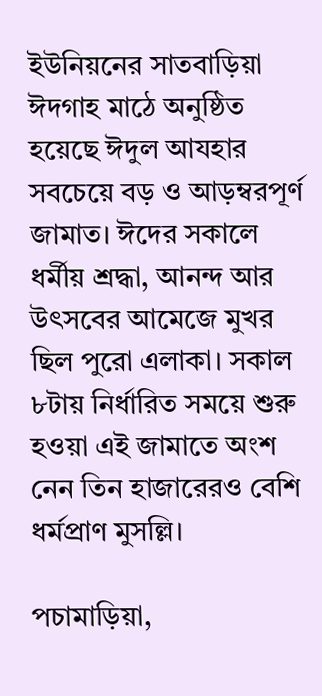ইউনিয়নের সাতবাড়িয়া ঈদগাহ মাঠে অনুষ্ঠিত হয়েছে ঈদুল আযহার সবচেয়ে বড় ও আড়ম্বরপূর্ণ জামাত। ঈদের সকালে ধর্মীয় শ্রদ্ধা, আনন্দ আর উৎসবের আমেজে মুখর ছিল পুরো এলাকা। সকাল ৮টায় নির্ধারিত সময়ে শুরু হওয়া এই জামাতে অংশ নেন তিন হাজারেরও বেশি ধর্মপ্রাণ মুসল্লি।

পচামাড়িয়া,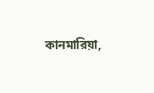কানমারিয়া,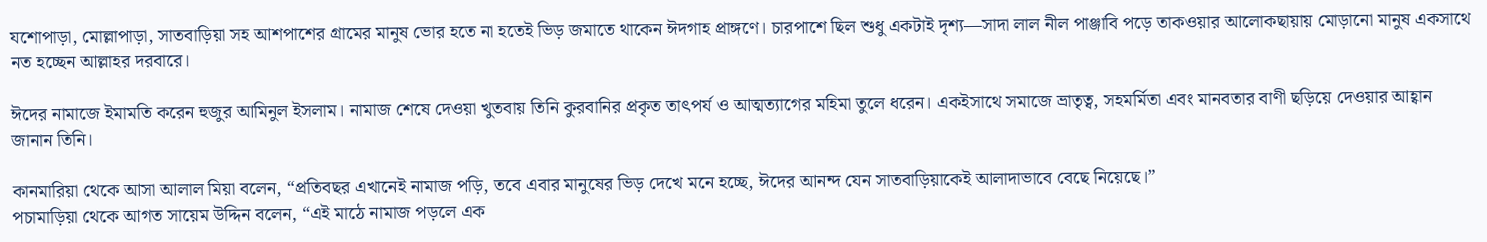যশোপাড়া, মোল্লাপাড়া, সাতবাড়িয়া সহ আশপাশের গ্রামের মানুষ ভোর হতে না হতেই ভিড় জমাতে থাকেন ঈদগাহ প্রাঙ্গণে। চারপাশে ছিল শুধু একটাই দৃশ্য—সাদা লাল নীল পাঞ্জাবি পড়ে তাকওয়ার আলোকছায়ায় মোড়ানো মানুষ একসাথে নত হচ্ছেন আল্লাহর দরবারে।

ঈদের নামাজে ইমামতি করেন হুজুর আমিনুল ইসলাম। নামাজ শেষে দেওয়া খুতবায় তিনি কুরবানির প্রকৃত তাৎপর্য ও আত্মত্যাগের মহিমা তুলে ধরেন। একইসাথে সমাজে ভ্রাতৃত্ব, সহমর্মিতা এবং মানবতার বাণী ছড়িয়ে দেওয়ার আহ্বান জানান তিনি।

কানমারিয়া থেকে আসা আলাল মিয়া বলেন, “প্রতিবছর এখানেই নামাজ পড়ি, তবে এবার মানুষের ভিড় দেখে মনে হচ্ছে, ঈদের আনন্দ যেন সাতবাড়িয়াকেই আলাদাভাবে বেছে নিয়েছে।”
পচামাড়িয়া থেকে আগত সায়েম উদ্দিন বলেন, “এই মাঠে নামাজ পড়লে এক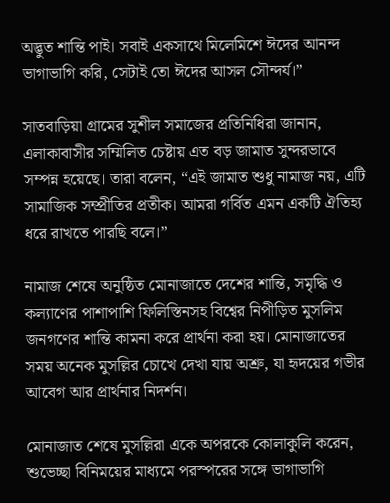অদ্ভুত শান্তি পাই। সবাই একসাথে মিলেমিশে ঈদের আনন্দ ভাগাভাগি করি, সেটাই তো ঈদের আসল সৌন্দর্য।”

সাতবাড়িয়া গ্রামের সুশীল সমাজের প্রতিনিধিরা জানান, এলাকাবাসীর সম্মিলিত চেষ্টায় এত বড় জামাত সুন্দরভাবে সম্পন্ন হয়েছে। তারা বলেন, “এই জামাত শুধু নামাজ নয়, এটি সামাজিক সম্প্রীতির প্রতীক। আমরা গর্বিত এমন একটি ঐতিহ্য ধরে রাখতে পারছি বলে।”

নামাজ শেষে অনুষ্ঠিত মোনাজাতে দেশের শান্তি, সমৃদ্ধি ও কল্যাণের পাশাপাশি ফিলিস্তিনসহ বিশ্বের নিপীড়িত মুসলিম জনগণের শান্তি কামনা করে প্রার্থনা করা হয়। মোনাজাতের সময় অনেক মুসল্লির চোখে দেখা যায় অশ্রু, যা হৃদয়ের গভীর আবেগ আর প্রার্থনার নিদর্শন।

মোনাজাত শেষে মুসল্লিরা একে অপরকে কোলাকুলি করেন, শুভেচ্ছা বিনিময়ের মাধ্যমে পরস্পরের সঙ্গে ভাগাভাগি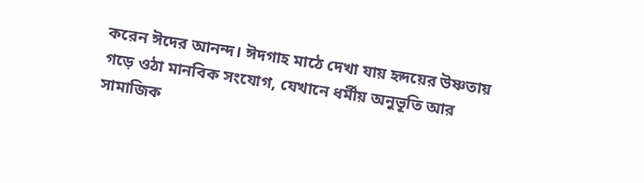করেন ঈদের আনন্দ। ঈদগাহ মাঠে দেখা যায় হৃদয়ের উষ্ণতায় গড়ে ওঠা মানবিক সংযোগ, যেখানে ধর্মীয় অনুভূতি আর সামাজিক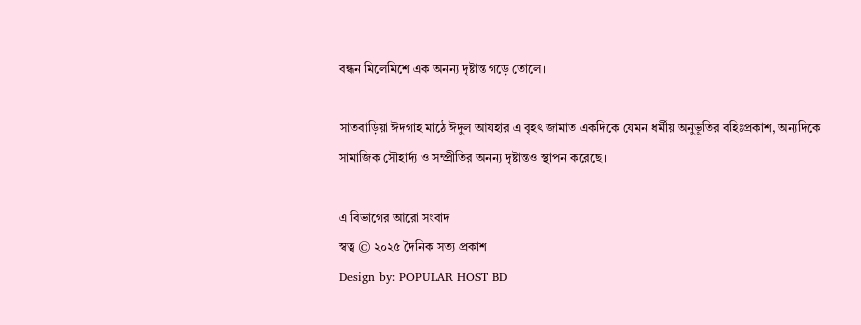বন্ধন মিলেমিশে এক অনন্য দৃষ্টান্ত গড়ে তোলে।

সাতবাড়িয়া ঈদগাহ মাঠে ঈদুল আযহার এ বৃহৎ জামাত একদিকে যেমন ধর্মীয় অনুভূতির বহিঃপ্রকাশ, অন্যদিকে সামাজিক সৌহার্দ্য ও সম্প্রীতির অনন্য দৃষ্টান্তও স্থাপন করেছে।

এ বিভাগের আরো সংবাদ
স্বত্ব © ২০২৫ দৈনিক সত্য প্রকাশ
Design by: POPULAR HOST BD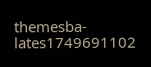themesba-lates1749691102